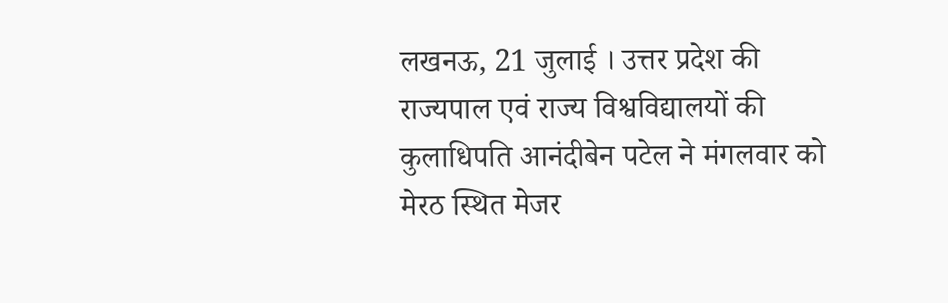लखनऊ, 21 जुलाई । उत्तर प्रदेश की राज्यपाल एवं राज्य विश्वविद्यालयों की कुलाधिपति आनंदीबेन पटेल ने मंगलवार को मेरठ स्थित मेजर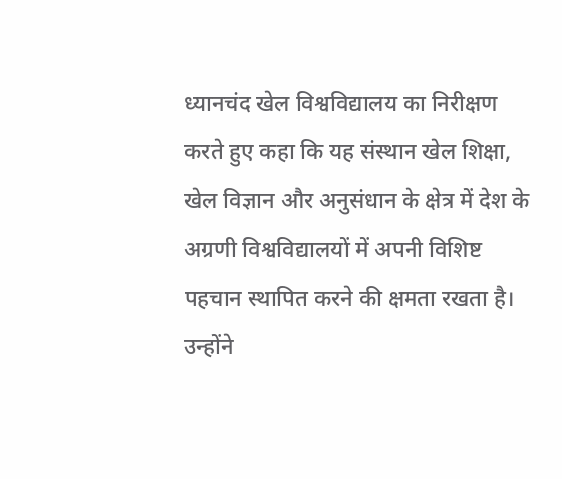ध्यानचंद खेल विश्वविद्यालय का निरीक्षण करते हुए कहा कि यह संस्थान खेल शिक्षा, खेल विज्ञान और अनुसंधान के क्षेत्र में देश के अग्रणी विश्वविद्यालयों में अपनी विशिष्ट पहचान स्थापित करने की क्षमता रखता है। उन्होंने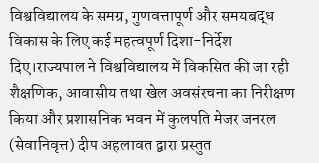विश्वविद्यालय के समग्र, गुणवत्तापूर्ण और समयबद्ध विकास के लिए कई महत्वपूर्ण दिशा-निर्देश दिए।राज्यपाल ने विश्वविद्यालय में विकसित की जा रही शैक्षणिक, आवासीय तथा खेल अवसंरचना का निरीक्षण किया और प्रशासनिक भवन में कुलपति मेजर जनरल (सेवानिवृत्त) दीप अहलावत द्वारा प्रस्तुत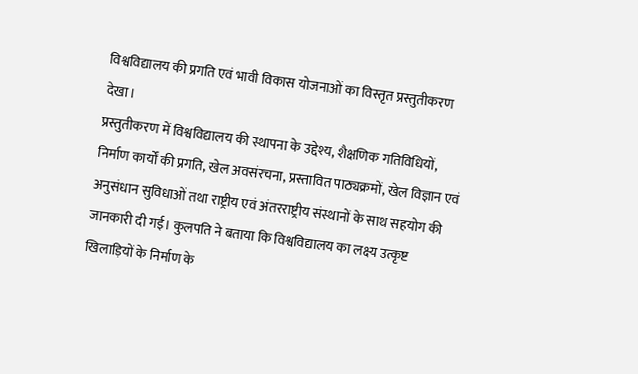विश्वविद्यालय की प्रगति एवं भावी विकास योजनाओं का विस्तृत प्रस्तुतीकरण देखा।
प्रस्तुतीकरण में विश्वविद्यालय की स्थापना के उद्देश्य, शैक्षणिक गतिविधियों, निर्माण कार्यों की प्रगति, खेल अवसंरचना, प्रस्तावित पाठ्यक्रमों, खेल विज्ञान एवं अनुसंधान सुविधाओं तथा राष्ट्रीय एवं अंतरराष्ट्रीय संस्थानों के साथ सहयोग की जानकारी दी गई। कुलपति ने बताया कि विश्वविद्यालय का लक्ष्य उत्कृष्ट खिलाड़ियों के निर्माण के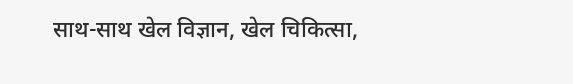साथ-साथ खेल विज्ञान, खेल चिकित्सा,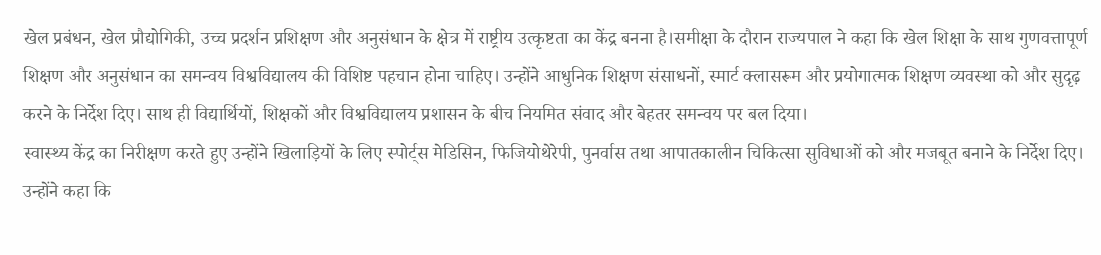खेल प्रबंधन, खेल प्रौद्योगिकी, उच्च प्रदर्शन प्रशिक्षण और अनुसंधान के क्षेत्र में राष्ट्रीय उत्कृष्टता का केंद्र बनना है।समीक्षा के दौरान राज्यपाल ने कहा कि खेल शिक्षा के साथ गुणवत्तापूर्ण शिक्षण और अनुसंधान का समन्वय विश्वविद्यालय की विशिष्ट पहचान होना चाहिए। उन्होंने आधुनिक शिक्षण संसाधनों, स्मार्ट क्लासरूम और प्रयोगात्मक शिक्षण व्यवस्था को और सुदृढ़ करने के निर्देश दिए। साथ ही विद्यार्थियों, शिक्षकों और विश्वविद्यालय प्रशासन के बीच नियमित संवाद और बेहतर समन्वय पर बल दिया।
स्वास्थ्य केंद्र का निरीक्षण करते हुए उन्होंने खिलाड़ियों के लिए स्पोर्ट्स मेडिसिन, फिजियोथेरेपी, पुनर्वास तथा आपातकालीन चिकित्सा सुविधाओं को और मजबूत बनाने के निर्देश दिए। उन्होंने कहा कि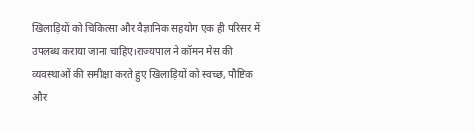खिलाड़ियों को चिकित्सा और वैज्ञानिक सहयोग एक ही परिसर में उपलब्ध कराया जाना चाहिए।राज्यपाल ने कॉमन मेस की व्यवस्थाओं की समीक्षा करते हुए खिलाड़ियों को स्वच्छ, पौष्टिक और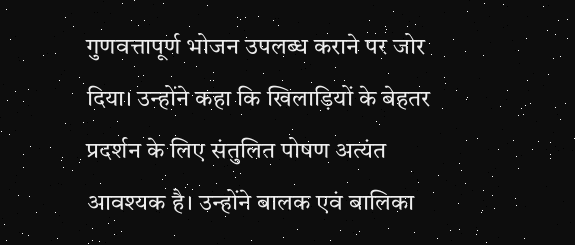गुणवत्तापूर्ण भोजन उपलब्ध कराने पर जोर दिया। उन्होंने कहा कि खिलाड़ियों के बेहतर प्रदर्शन के लिए संतुलित पोषण अत्यंत आवश्यक है। उन्होंने बालक एवं बालिका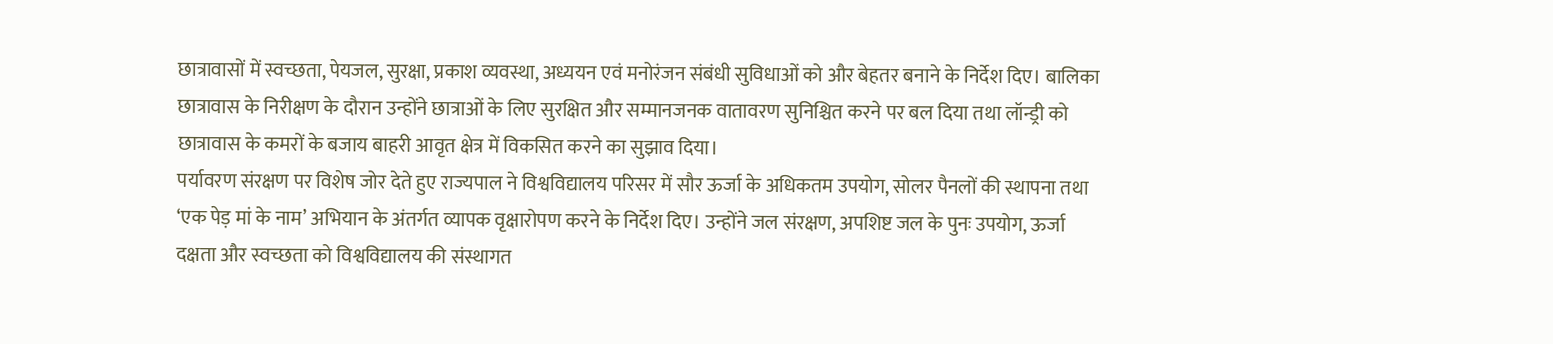छात्रावासों में स्वच्छता, पेयजल, सुरक्षा, प्रकाश व्यवस्था, अध्ययन एवं मनोरंजन संबंधी सुविधाओं को और बेहतर बनाने के निर्देश दिए। बालिका छात्रावास के निरीक्षण के दौरान उन्होंने छात्राओं के लिए सुरक्षित और सम्मानजनक वातावरण सुनिश्चित करने पर बल दिया तथा लॉन्ड्री को छात्रावास के कमरों के बजाय बाहरी आवृत क्षेत्र में विकसित करने का सुझाव दिया।
पर्यावरण संरक्षण पर विशेष जोर देते हुए राज्यपाल ने विश्वविद्यालय परिसर में सौर ऊर्जा के अधिकतम उपयोग, सोलर पैनलों की स्थापना तथा ‘एक पेड़ मां के नाम’ अभियान के अंतर्गत व्यापक वृक्षारोपण करने के निर्देश दिए। उन्होंने जल संरक्षण, अपशिष्ट जल के पुनः उपयोग, ऊर्जा दक्षता और स्वच्छता को विश्वविद्यालय की संस्थागत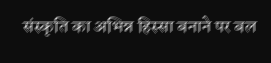संस्कृति का अभिन्न हिस्सा बनाने पर बल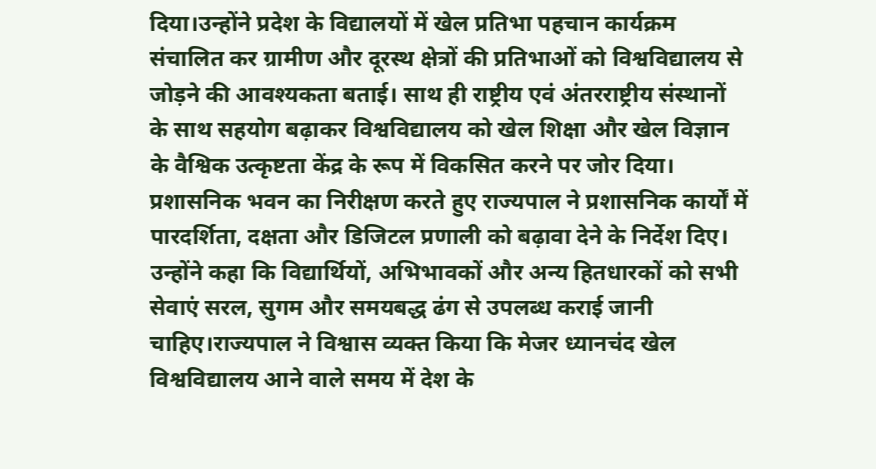दिया।उन्होंने प्रदेश के विद्यालयों में खेल प्रतिभा पहचान कार्यक्रम संचालित कर ग्रामीण और दूरस्थ क्षेत्रों की प्रतिभाओं को विश्वविद्यालय से जोड़ने की आवश्यकता बताई। साथ ही राष्ट्रीय एवं अंतरराष्ट्रीय संस्थानों के साथ सहयोग बढ़ाकर विश्वविद्यालय को खेल शिक्षा और खेल विज्ञान के वैश्विक उत्कृष्टता केंद्र के रूप में विकसित करने पर जोर दिया।
प्रशासनिक भवन का निरीक्षण करते हुए राज्यपाल ने प्रशासनिक कार्यों में पारदर्शिता, दक्षता और डिजिटल प्रणाली को बढ़ावा देने के निर्देश दिए। उन्होंने कहा कि विद्यार्थियों, अभिभावकों और अन्य हितधारकों को सभी सेवाएं सरल, सुगम और समयबद्ध ढंग से उपलब्ध कराई जानी चाहिए।राज्यपाल ने विश्वास व्यक्त किया कि मेजर ध्यानचंद खेल विश्वविद्यालय आने वाले समय में देश के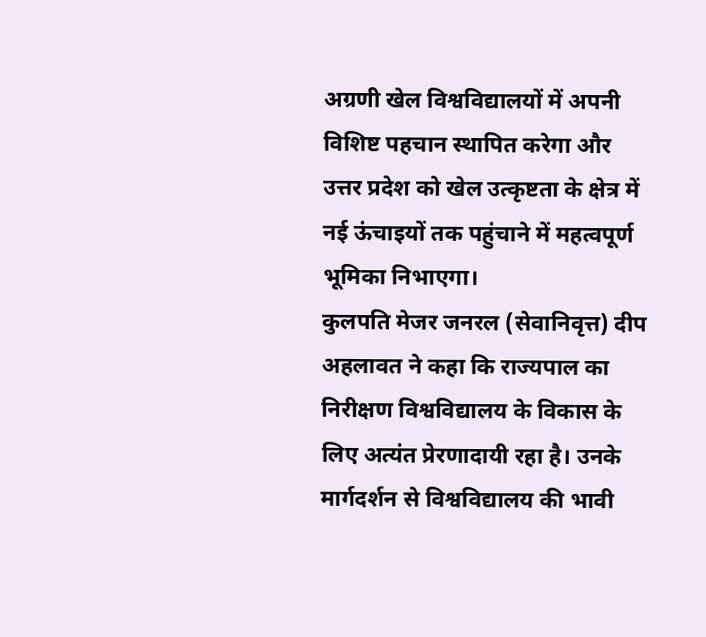अग्रणी खेल विश्वविद्यालयों में अपनी विशिष्ट पहचान स्थापित करेगा और उत्तर प्रदेश को खेल उत्कृष्टता के क्षेत्र में नई ऊंचाइयों तक पहुंचाने में महत्वपूर्ण भूमिका निभाएगा।
कुलपति मेजर जनरल (सेवानिवृत्त) दीप अहलावत ने कहा कि राज्यपाल का निरीक्षण विश्वविद्यालय के विकास के लिए अत्यंत प्रेरणादायी रहा है। उनके मार्गदर्शन से विश्वविद्यालय की भावी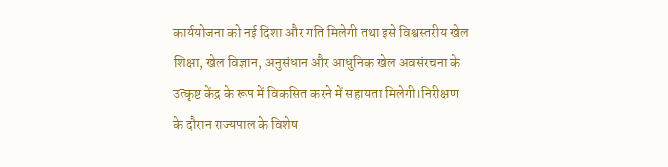कार्ययोजना को नई दिशा और गति मिलेगी तथा इसे विश्वस्तरीय खेल शिक्षा, खेल विज्ञान, अनुसंधान और आधुनिक खेल अवसंरचना के उत्कृष्ट केंद्र के रूप में विकसित करने में सहायता मिलेगी।निरीक्षण के दौरान राज्यपाल के विशेष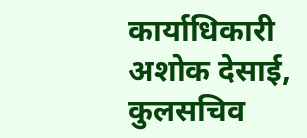कार्याधिकारी अशोक देसाई, कुलसचिव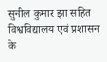सुनील कुमार झा सहित विश्वविद्यालय एवं प्रशासन के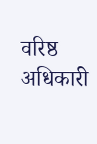वरिष्ठ अधिकारी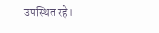उपस्थित रहे।